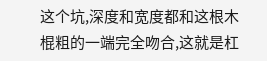这个坑,深度和宽度都和这根木棍粗的一端完全吻合,这就是杠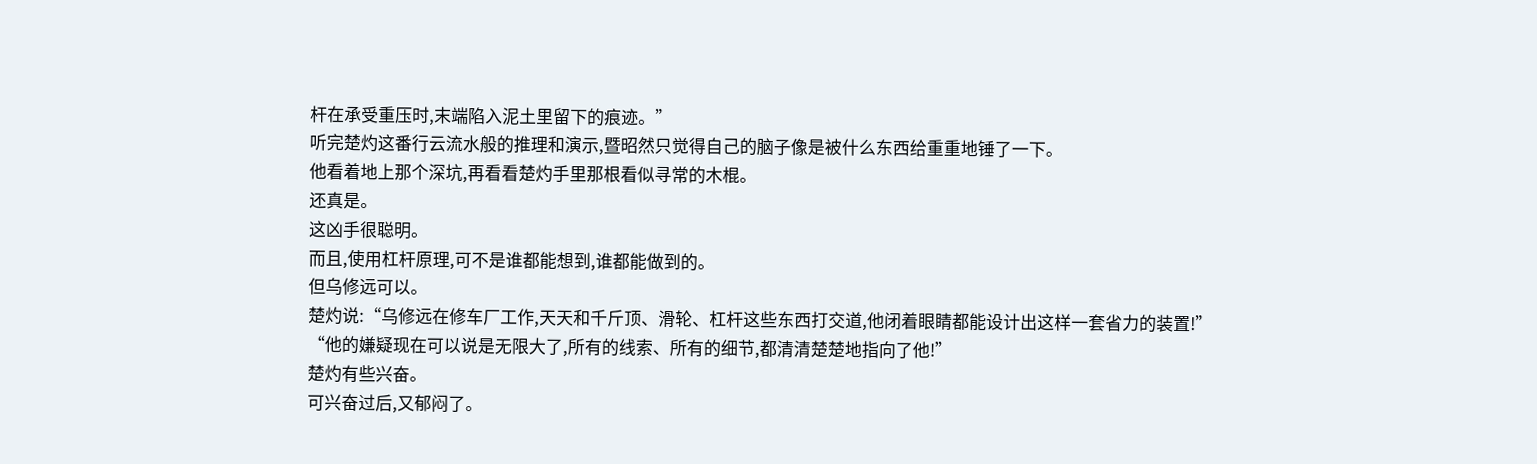杆在承受重压时,末端陷入泥土里留下的痕迹。”
听完楚灼这番行云流水般的推理和演示,暨昭然只觉得自己的脑子像是被什么东西给重重地锤了一下。
他看着地上那个深坑,再看看楚灼手里那根看似寻常的木棍。
还真是。
这凶手很聪明。
而且,使用杠杆原理,可不是谁都能想到,谁都能做到的。
但乌修远可以。
楚灼说:“乌修远在修车厂工作,天天和千斤顶、滑轮、杠杆这些东西打交道,他闭着眼睛都能设计出这样一套省力的装置!”
“他的嫌疑现在可以说是无限大了,所有的线索、所有的细节,都清清楚楚地指向了他!”
楚灼有些兴奋。
可兴奋过后,又郁闷了。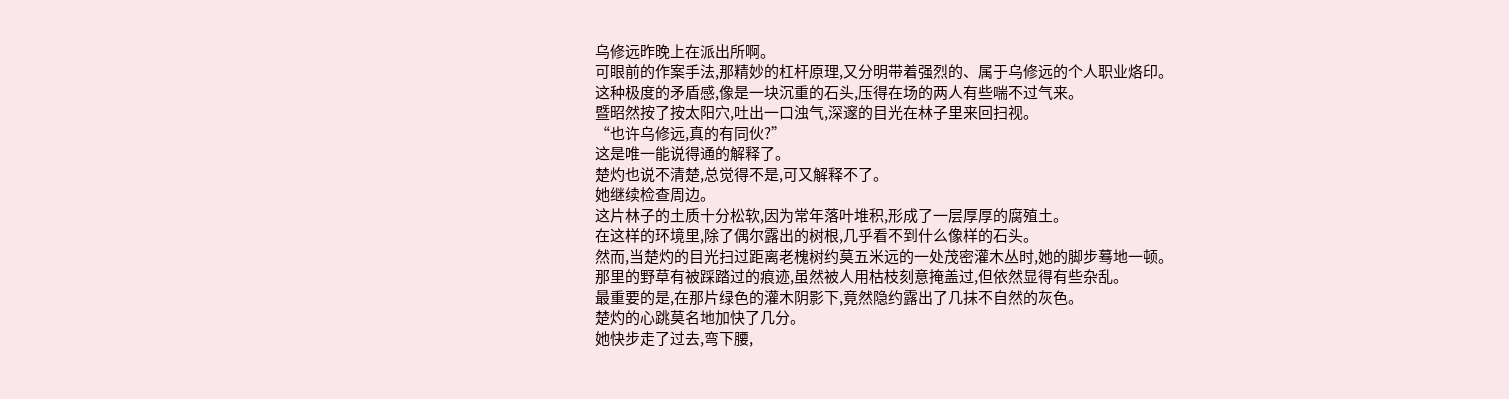乌修远昨晚上在派出所啊。
可眼前的作案手法,那精妙的杠杆原理,又分明带着强烈的、属于乌修远的个人职业烙印。
这种极度的矛盾感,像是一块沉重的石头,压得在场的两人有些喘不过气来。
暨昭然按了按太阳穴,吐出一口浊气,深邃的目光在林子里来回扫视。
“也许乌修远,真的有同伙?”
这是唯一能说得通的解释了。
楚灼也说不清楚,总觉得不是,可又解释不了。
她继续检查周边。
这片林子的土质十分松软,因为常年落叶堆积,形成了一层厚厚的腐殖土。
在这样的环境里,除了偶尔露出的树根,几乎看不到什么像样的石头。
然而,当楚灼的目光扫过距离老槐树约莫五米远的一处茂密灌木丛时,她的脚步蓦地一顿。
那里的野草有被踩踏过的痕迹,虽然被人用枯枝刻意掩盖过,但依然显得有些杂乱。
最重要的是,在那片绿色的灌木阴影下,竟然隐约露出了几抹不自然的灰色。
楚灼的心跳莫名地加快了几分。
她快步走了过去,弯下腰,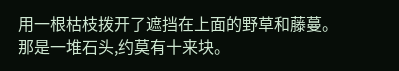用一根枯枝拨开了遮挡在上面的野草和藤蔓。
那是一堆石头,约莫有十来块。